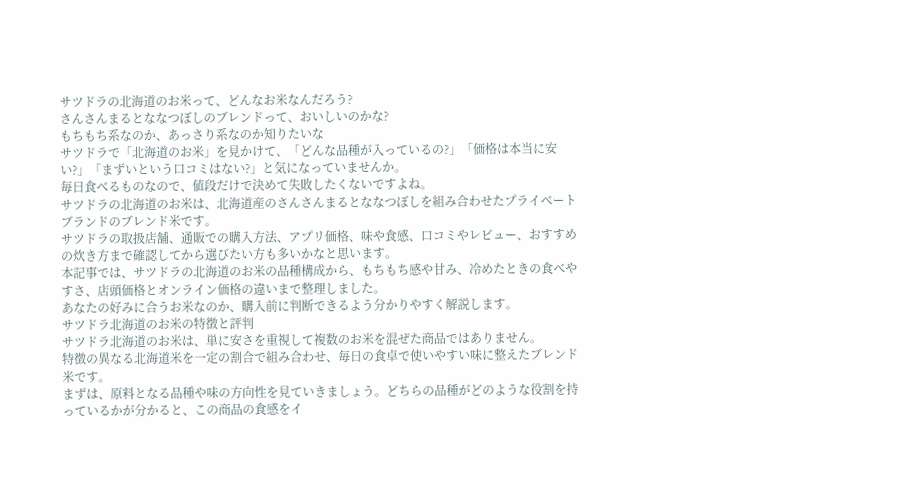サツドラの北海道のお米って、どんなお米なんだろう?
さんさんまるとななつぼしのブレンドって、おいしいのかな?
もちもち系なのか、あっさり系なのか知りたいな
サツドラで「北海道のお米」を見かけて、「どんな品種が入っているの?」「価格は本当に安い?」「まずいという口コミはない?」と気になっていませんか。
毎日食べるものなので、値段だけで決めて失敗したくないですよね。
サツドラの北海道のお米は、北海道産のさんさんまるとななつぼしを組み合わせたプライベートブランドのブレンド米です。
サツドラの取扱店舗、通販での購入方法、アプリ価格、味や食感、口コミやレビュー、おすすめの炊き方まで確認してから選びたい方も多いかなと思います。
本記事では、サツドラの北海道のお米の品種構成から、もちもち感や甘み、冷めたときの食べやすさ、店頭価格とオンライン価格の違いまで整理しました。
あなたの好みに合うお米なのか、購入前に判断できるよう分かりやすく解説します。
サツドラ北海道のお米の特徴と評判
サツドラ北海道のお米は、単に安さを重視して複数のお米を混ぜた商品ではありません。
特徴の異なる北海道米を一定の割合で組み合わせ、毎日の食卓で使いやすい味に整えたブレンド米です。
まずは、原料となる品種や味の方向性を見ていきましょう。どちらの品種がどのような役割を持っているかが分かると、この商品の食感をイ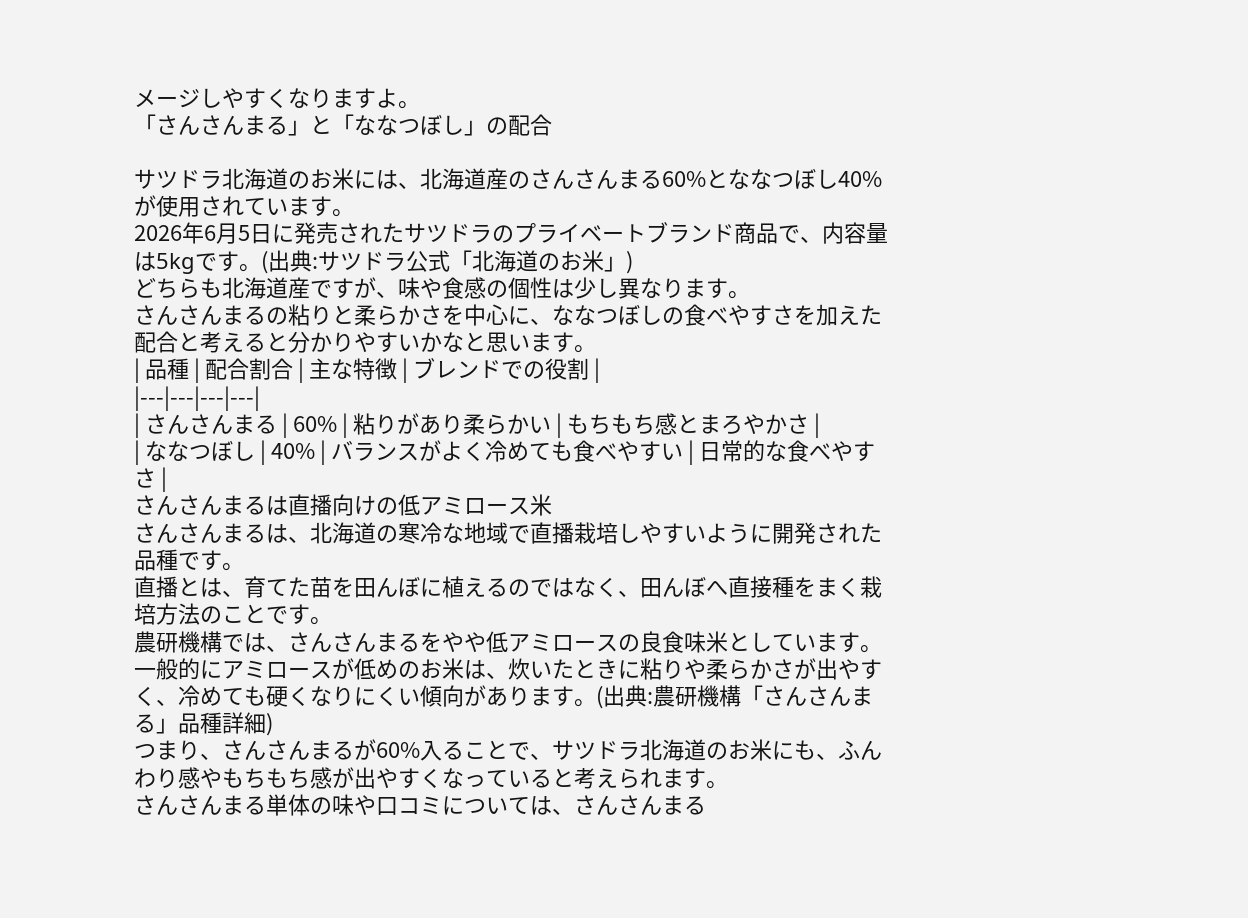メージしやすくなりますよ。
「さんさんまる」と「ななつぼし」の配合

サツドラ北海道のお米には、北海道産のさんさんまる60%とななつぼし40%が使用されています。
2026年6月5日に発売されたサツドラのプライベートブランド商品で、内容量は5kgです。(出典:サツドラ公式「北海道のお米」)
どちらも北海道産ですが、味や食感の個性は少し異なります。
さんさんまるの粘りと柔らかさを中心に、ななつぼしの食べやすさを加えた配合と考えると分かりやすいかなと思います。
| 品種 | 配合割合 | 主な特徴 | ブレンドでの役割 |
|---|---|---|---|
| さんさんまる | 60% | 粘りがあり柔らかい | もちもち感とまろやかさ |
| ななつぼし | 40% | バランスがよく冷めても食べやすい | 日常的な食べやすさ |
さんさんまるは直播向けの低アミロース米
さんさんまるは、北海道の寒冷な地域で直播栽培しやすいように開発された品種です。
直播とは、育てた苗を田んぼに植えるのではなく、田んぼへ直接種をまく栽培方法のことです。
農研機構では、さんさんまるをやや低アミロースの良食味米としています。一般的にアミロースが低めのお米は、炊いたときに粘りや柔らかさが出やすく、冷めても硬くなりにくい傾向があります。(出典:農研機構「さんさんまる」品種詳細)
つまり、さんさんまるが60%入ることで、サツドラ北海道のお米にも、ふんわり感やもちもち感が出やすくなっていると考えられます。
さんさんまる単体の味や口コミについては、さんさんまる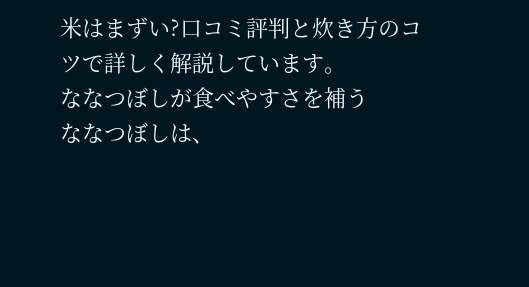米はまずい?口コミ評判と炊き方のコツで詳しく解説しています。
ななつぼしが食べやすさを補う
ななつぼしは、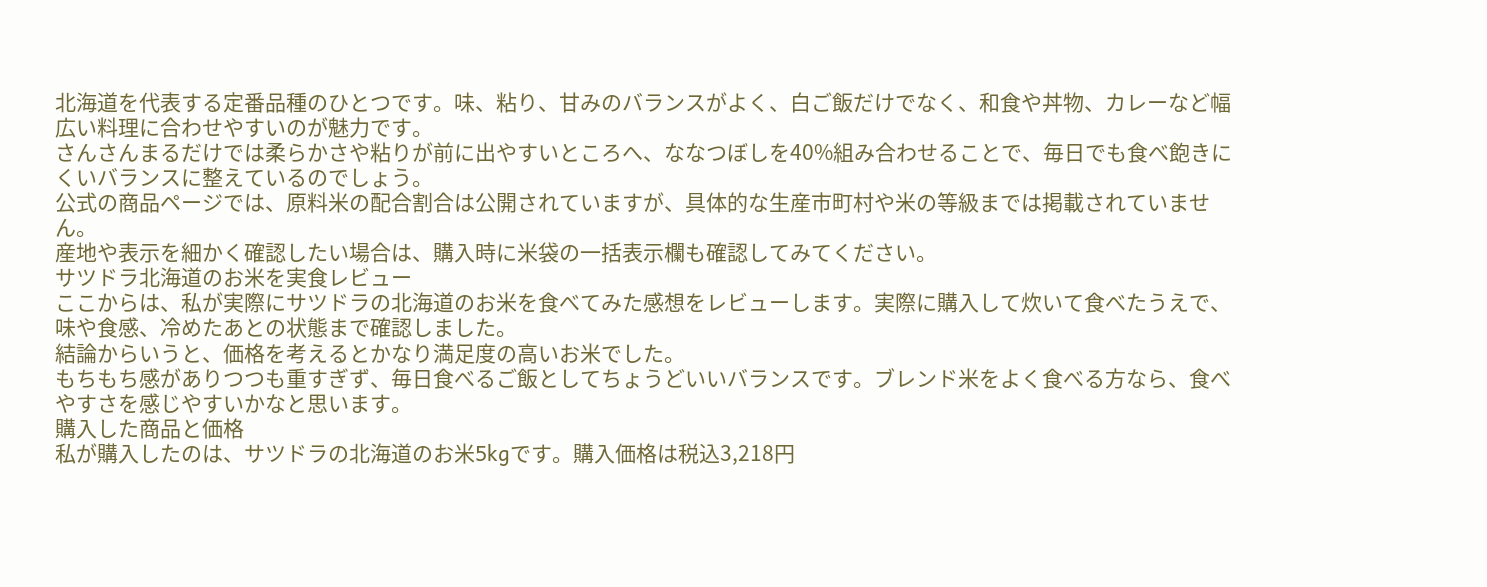北海道を代表する定番品種のひとつです。味、粘り、甘みのバランスがよく、白ご飯だけでなく、和食や丼物、カレーなど幅広い料理に合わせやすいのが魅力です。
さんさんまるだけでは柔らかさや粘りが前に出やすいところへ、ななつぼしを40%組み合わせることで、毎日でも食べ飽きにくいバランスに整えているのでしょう。
公式の商品ページでは、原料米の配合割合は公開されていますが、具体的な生産市町村や米の等級までは掲載されていません。
産地や表示を細かく確認したい場合は、購入時に米袋の一括表示欄も確認してみてください。
サツドラ北海道のお米を実食レビュー
ここからは、私が実際にサツドラの北海道のお米を食べてみた感想をレビューします。実際に購入して炊いて食べたうえで、味や食感、冷めたあとの状態まで確認しました。
結論からいうと、価格を考えるとかなり満足度の高いお米でした。
もちもち感がありつつも重すぎず、毎日食べるご飯としてちょうどいいバランスです。ブレンド米をよく食べる方なら、食べやすさを感じやすいかなと思います。
購入した商品と価格
私が購入したのは、サツドラの北海道のお米5kgです。購入価格は税込3,218円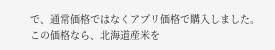で、通常価格ではなくアプリ価格で購入しました。
この価格なら、北海道産米を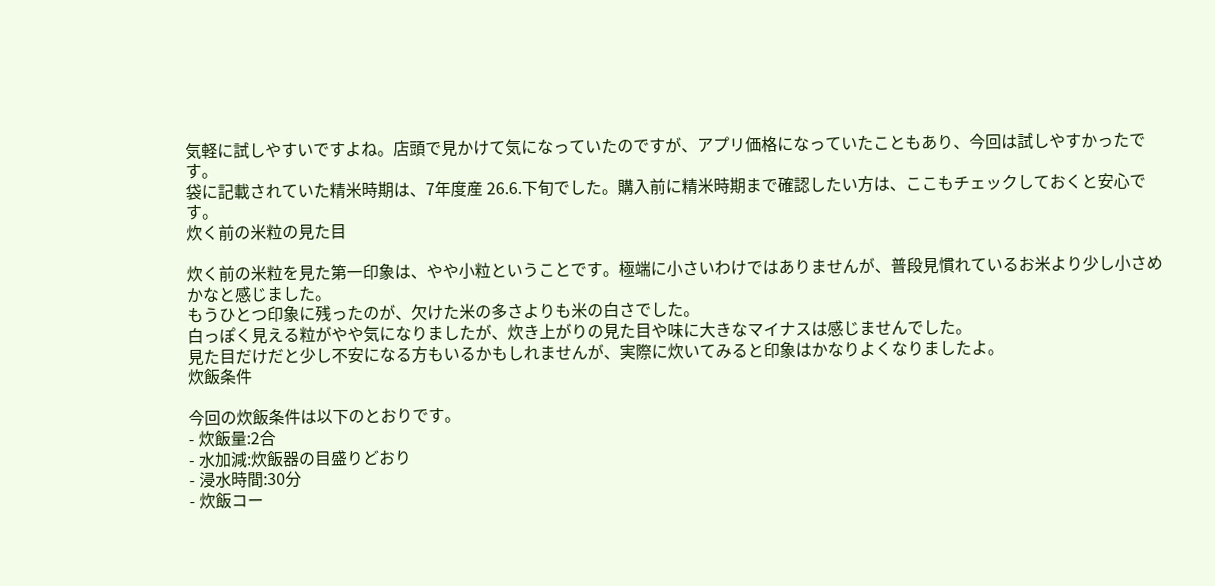気軽に試しやすいですよね。店頭で見かけて気になっていたのですが、アプリ価格になっていたこともあり、今回は試しやすかったです。
袋に記載されていた精米時期は、7年度産 26.6.下旬でした。購入前に精米時期まで確認したい方は、ここもチェックしておくと安心です。
炊く前の米粒の見た目

炊く前の米粒を見た第一印象は、やや小粒ということです。極端に小さいわけではありませんが、普段見慣れているお米より少し小さめかなと感じました。
もうひとつ印象に残ったのが、欠けた米の多さよりも米の白さでした。
白っぽく見える粒がやや気になりましたが、炊き上がりの見た目や味に大きなマイナスは感じませんでした。
見た目だけだと少し不安になる方もいるかもしれませんが、実際に炊いてみると印象はかなりよくなりましたよ。
炊飯条件

今回の炊飯条件は以下のとおりです。
- 炊飯量:2合
- 水加減:炊飯器の目盛りどおり
- 浸水時間:30分
- 炊飯コー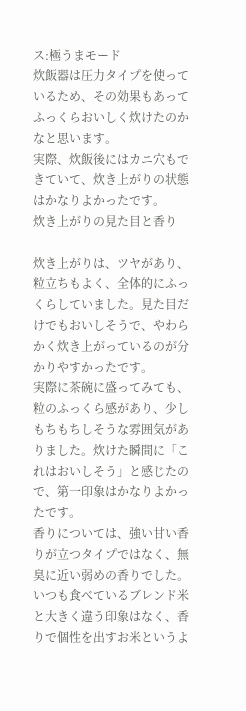ス:極うまモード
炊飯器は圧力タイプを使っているため、その効果もあってふっくらおいしく炊けたのかなと思います。
実際、炊飯後にはカニ穴もできていて、炊き上がりの状態はかなりよかったです。
炊き上がりの見た目と香り

炊き上がりは、ツヤがあり、粒立ちもよく、全体的にふっくらしていました。見た目だけでもおいしそうで、やわらかく炊き上がっているのが分かりやすかったです。
実際に茶碗に盛ってみても、粒のふっくら感があり、少しもちもちしそうな雰囲気がありました。炊けた瞬間に「これはおいしそう」と感じたので、第一印象はかなりよかったです。
香りについては、強い甘い香りが立つタイプではなく、無臭に近い弱めの香りでした。
いつも食べているブレンド米と大きく違う印象はなく、香りで個性を出すお米というよ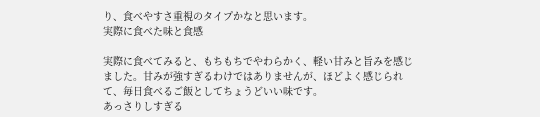り、食べやすさ重視のタイプかなと思います。
実際に食べた味と食感

実際に食べてみると、もちもちでやわらかく、軽い甘みと旨みを感じました。甘みが強すぎるわけではありませんが、ほどよく感じられて、毎日食べるご飯としてちょうどいい味です。
あっさりしすぎる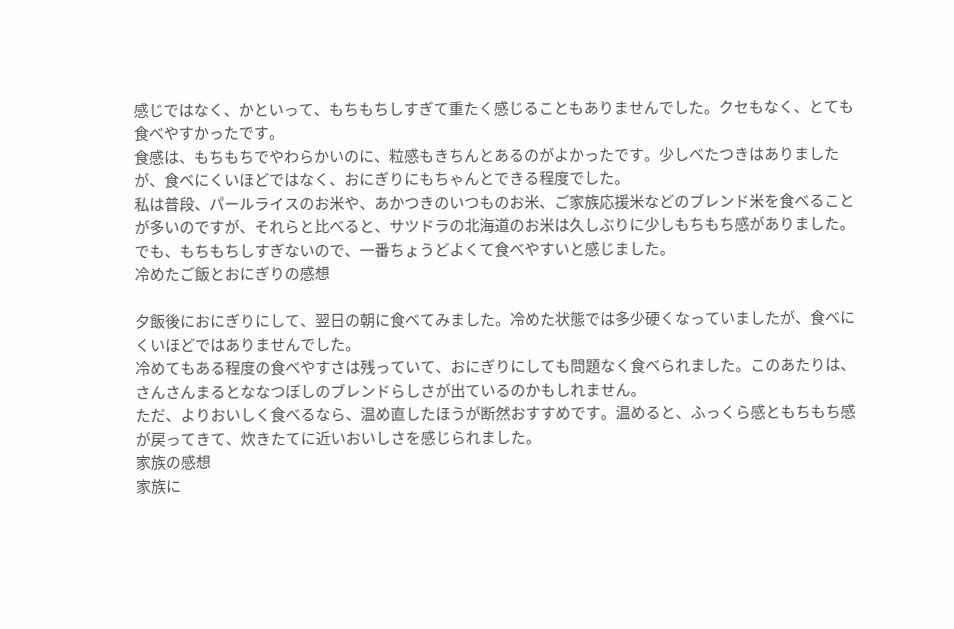感じではなく、かといって、もちもちしすぎて重たく感じることもありませんでした。クセもなく、とても食べやすかったです。
食感は、もちもちでやわらかいのに、粒感もきちんとあるのがよかったです。少しべたつきはありましたが、食べにくいほどではなく、おにぎりにもちゃんとできる程度でした。
私は普段、パールライスのお米や、あかつきのいつものお米、ご家族応援米などのブレンド米を食べることが多いのですが、それらと比べると、サツドラの北海道のお米は久しぶりに少しもちもち感がありました。
でも、もちもちしすぎないので、一番ちょうどよくて食べやすいと感じました。
冷めたご飯とおにぎりの感想

夕飯後におにぎりにして、翌日の朝に食べてみました。冷めた状態では多少硬くなっていましたが、食べにくいほどではありませんでした。
冷めてもある程度の食べやすさは残っていて、おにぎりにしても問題なく食べられました。このあたりは、さんさんまるとななつぼしのブレンドらしさが出ているのかもしれません。
ただ、よりおいしく食べるなら、温め直したほうが断然おすすめです。温めると、ふっくら感ともちもち感が戻ってきて、炊きたてに近いおいしさを感じられました。
家族の感想
家族に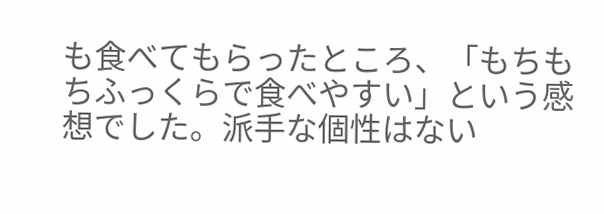も食べてもらったところ、「もちもちふっくらで食べやすい」という感想でした。派手な個性はない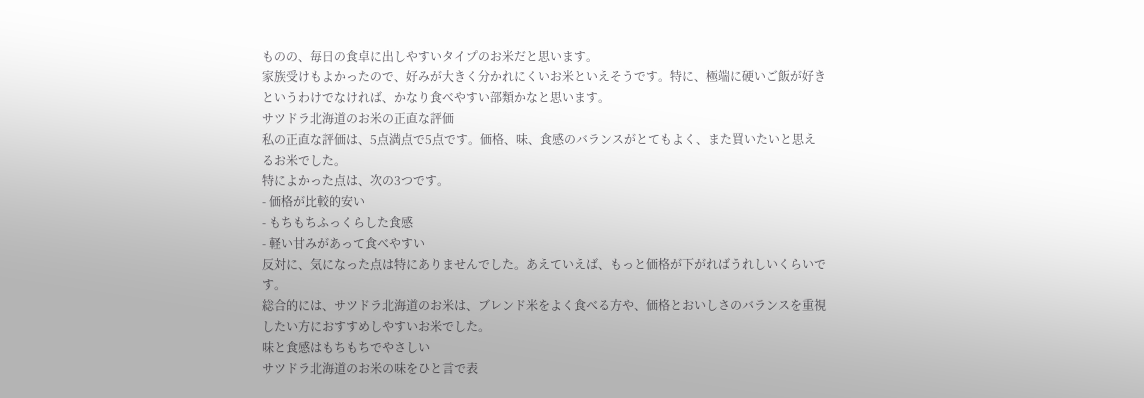ものの、毎日の食卓に出しやすいタイプのお米だと思います。
家族受けもよかったので、好みが大きく分かれにくいお米といえそうです。特に、極端に硬いご飯が好きというわけでなければ、かなり食べやすい部類かなと思います。
サツドラ北海道のお米の正直な評価
私の正直な評価は、5点満点で5点です。価格、味、食感のバランスがとてもよく、また買いたいと思えるお米でした。
特によかった点は、次の3つです。
- 価格が比較的安い
- もちもちふっくらした食感
- 軽い甘みがあって食べやすい
反対に、気になった点は特にありませんでした。あえていえば、もっと価格が下がればうれしいくらいです。
総合的には、サツドラ北海道のお米は、ブレンド米をよく食べる方や、価格とおいしさのバランスを重視したい方におすすめしやすいお米でした。
味と食感はもちもちでやさしい
サツドラ北海道のお米の味をひと言で表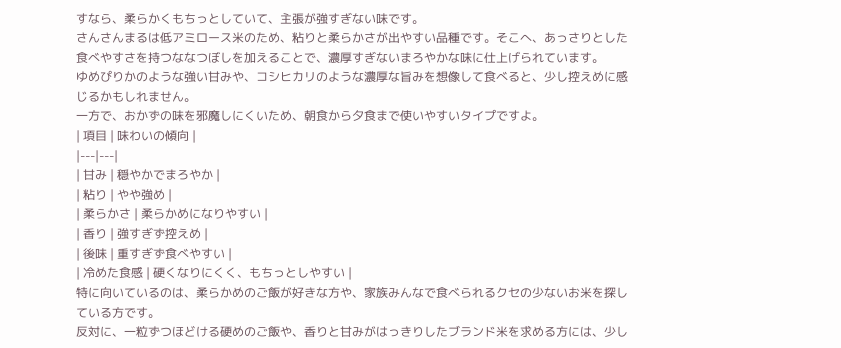すなら、柔らかくもちっとしていて、主張が強すぎない味です。
さんさんまるは低アミロース米のため、粘りと柔らかさが出やすい品種です。そこへ、あっさりとした食べやすさを持つななつぼしを加えることで、濃厚すぎないまろやかな味に仕上げられています。
ゆめぴりかのような強い甘みや、コシヒカリのような濃厚な旨みを想像して食べると、少し控えめに感じるかもしれません。
一方で、おかずの味を邪魔しにくいため、朝食から夕食まで使いやすいタイプですよ。
| 項目 | 味わいの傾向 |
|---|---|
| 甘み | 穏やかでまろやか |
| 粘り | やや強め |
| 柔らかさ | 柔らかめになりやすい |
| 香り | 強すぎず控えめ |
| 後味 | 重すぎず食べやすい |
| 冷めた食感 | 硬くなりにくく、もちっとしやすい |
特に向いているのは、柔らかめのご飯が好きな方や、家族みんなで食べられるクセの少ないお米を探している方です。
反対に、一粒ずつほどける硬めのご飯や、香りと甘みがはっきりしたブランド米を求める方には、少し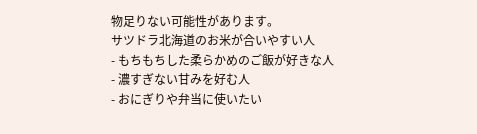物足りない可能性があります。
サツドラ北海道のお米が合いやすい人
- もちもちした柔らかめのご飯が好きな人
- 濃すぎない甘みを好む人
- おにぎりや弁当に使いたい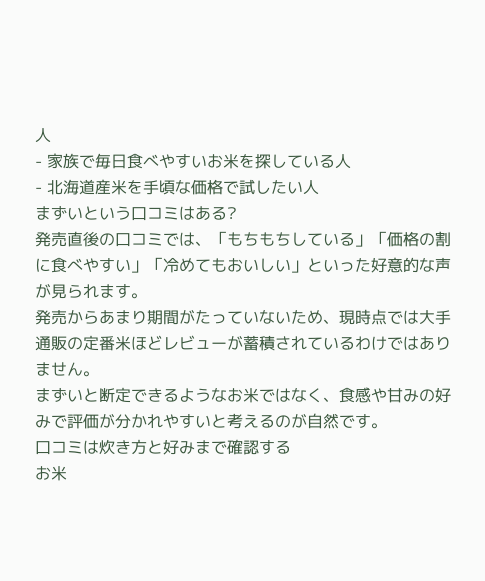人
- 家族で毎日食べやすいお米を探している人
- 北海道産米を手頃な価格で試したい人
まずいという口コミはある?
発売直後の口コミでは、「もちもちしている」「価格の割に食べやすい」「冷めてもおいしい」といった好意的な声が見られます。
発売からあまり期間がたっていないため、現時点では大手通販の定番米ほどレビューが蓄積されているわけではありません。
まずいと断定できるようなお米ではなく、食感や甘みの好みで評価が分かれやすいと考えるのが自然です。
口コミは炊き方と好みまで確認する
お米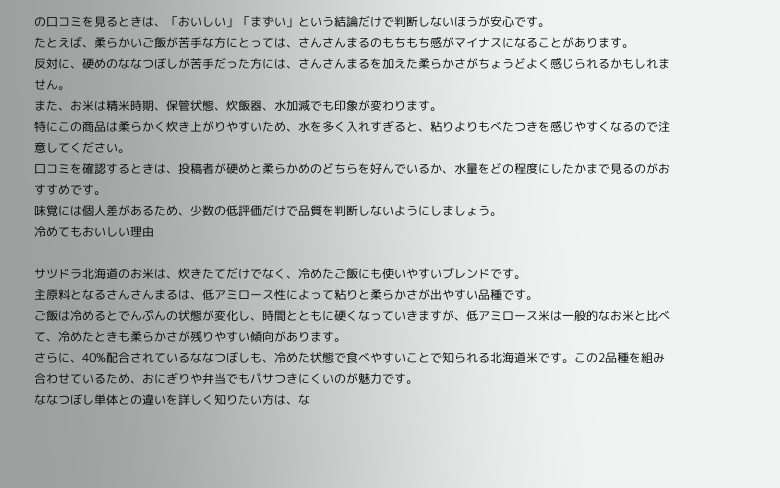の口コミを見るときは、「おいしい」「まずい」という結論だけで判断しないほうが安心です。
たとえば、柔らかいご飯が苦手な方にとっては、さんさんまるのもちもち感がマイナスになることがあります。
反対に、硬めのななつぼしが苦手だった方には、さんさんまるを加えた柔らかさがちょうどよく感じられるかもしれません。
また、お米は精米時期、保管状態、炊飯器、水加減でも印象が変わります。
特にこの商品は柔らかく炊き上がりやすいため、水を多く入れすぎると、粘りよりもべたつきを感じやすくなるので注意してください。
口コミを確認するときは、投稿者が硬めと柔らかめのどちらを好んでいるか、水量をどの程度にしたかまで見るのがおすすめです。
味覚には個人差があるため、少数の低評価だけで品質を判断しないようにしましょう。
冷めてもおいしい理由

サツドラ北海道のお米は、炊きたてだけでなく、冷めたご飯にも使いやすいブレンドです。
主原料となるさんさんまるは、低アミロース性によって粘りと柔らかさが出やすい品種です。
ご飯は冷めるとでんぷんの状態が変化し、時間とともに硬くなっていきますが、低アミロース米は一般的なお米と比べて、冷めたときも柔らかさが残りやすい傾向があります。
さらに、40%配合されているななつぼしも、冷めた状態で食べやすいことで知られる北海道米です。この2品種を組み合わせているため、おにぎりや弁当でもパサつきにくいのが魅力です。
ななつぼし単体との違いを詳しく知りたい方は、な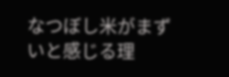なつぼし米がまずいと感じる理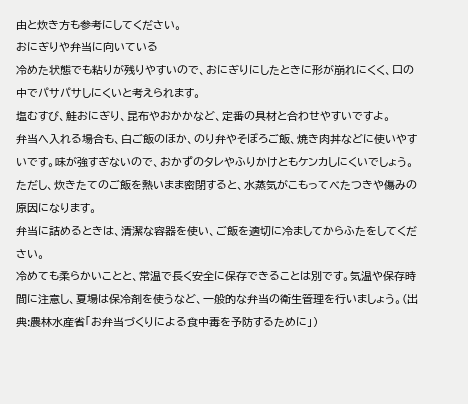由と炊き方も参考にしてください。
おにぎりや弁当に向いている
冷めた状態でも粘りが残りやすいので、おにぎりにしたときに形が崩れにくく、口の中でパサパサしにくいと考えられます。
塩むすび、鮭おにぎり、昆布やおかかなど、定番の具材と合わせやすいですよ。
弁当へ入れる場合も、白ご飯のほか、のり弁やそぼろご飯、焼き肉丼などに使いやすいです。味が強すぎないので、おかずのタレやふりかけともケンカしにくいでしょう。
ただし、炊きたてのご飯を熱いまま密閉すると、水蒸気がこもってべたつきや傷みの原因になります。
弁当に詰めるときは、清潔な容器を使い、ご飯を適切に冷ましてからふたをしてください。
冷めても柔らかいことと、常温で長く安全に保存できることは別です。気温や保存時間に注意し、夏場は保冷剤を使うなど、一般的な弁当の衛生管理を行いましょう。(出典:農林水産省「お弁当づくりによる食中毒を予防するために」)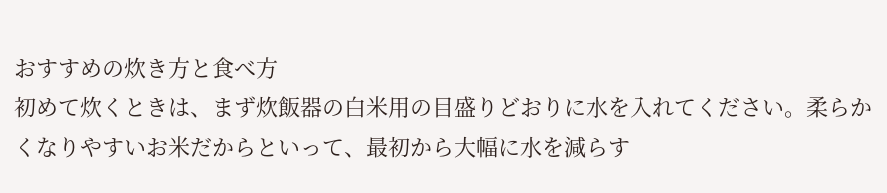おすすめの炊き方と食べ方
初めて炊くときは、まず炊飯器の白米用の目盛りどおりに水を入れてください。柔らかくなりやすいお米だからといって、最初から大幅に水を減らす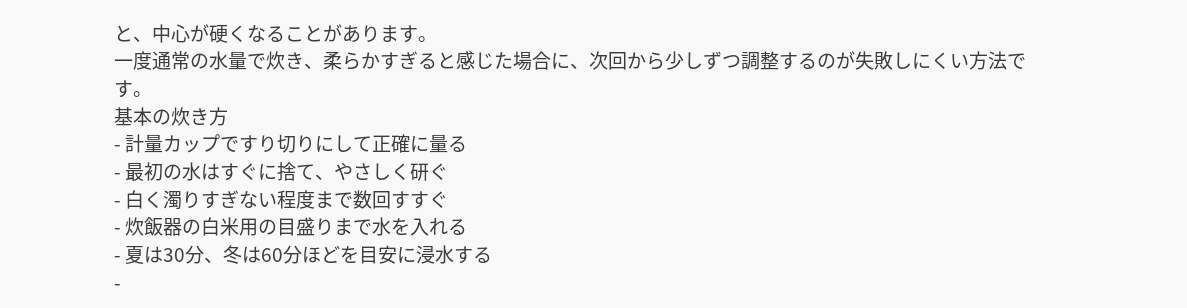と、中心が硬くなることがあります。
一度通常の水量で炊き、柔らかすぎると感じた場合に、次回から少しずつ調整するのが失敗しにくい方法です。
基本の炊き方
- 計量カップですり切りにして正確に量る
- 最初の水はすぐに捨て、やさしく研ぐ
- 白く濁りすぎない程度まで数回すすぐ
- 炊飯器の白米用の目盛りまで水を入れる
- 夏は30分、冬は60分ほどを目安に浸水する
-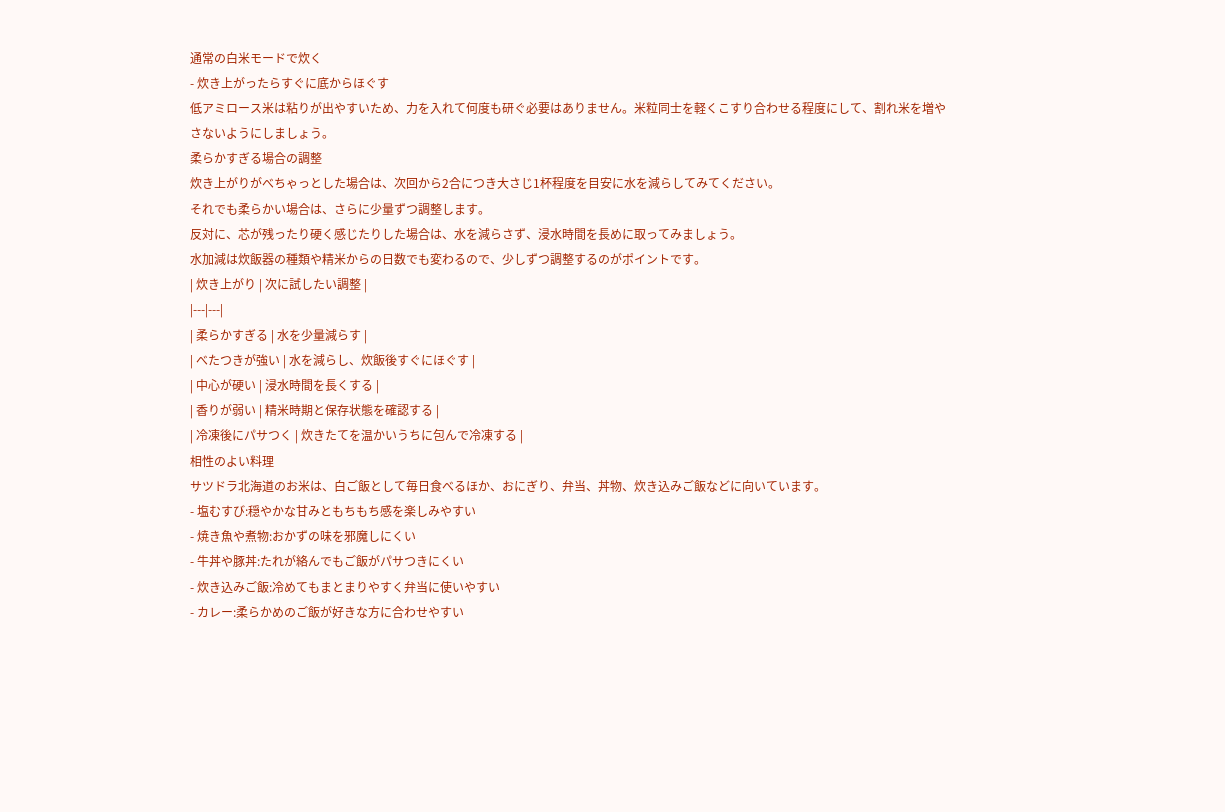通常の白米モードで炊く
- 炊き上がったらすぐに底からほぐす
低アミロース米は粘りが出やすいため、力を入れて何度も研ぐ必要はありません。米粒同士を軽くこすり合わせる程度にして、割れ米を増やさないようにしましょう。
柔らかすぎる場合の調整
炊き上がりがべちゃっとした場合は、次回から2合につき大さじ1杯程度を目安に水を減らしてみてください。
それでも柔らかい場合は、さらに少量ずつ調整します。
反対に、芯が残ったり硬く感じたりした場合は、水を減らさず、浸水時間を長めに取ってみましょう。
水加減は炊飯器の種類や精米からの日数でも変わるので、少しずつ調整するのがポイントです。
| 炊き上がり | 次に試したい調整 |
|---|---|
| 柔らかすぎる | 水を少量減らす |
| べたつきが強い | 水を減らし、炊飯後すぐにほぐす |
| 中心が硬い | 浸水時間を長くする |
| 香りが弱い | 精米時期と保存状態を確認する |
| 冷凍後にパサつく | 炊きたてを温かいうちに包んで冷凍する |
相性のよい料理
サツドラ北海道のお米は、白ご飯として毎日食べるほか、おにぎり、弁当、丼物、炊き込みご飯などに向いています。
- 塩むすび:穏やかな甘みともちもち感を楽しみやすい
- 焼き魚や煮物:おかずの味を邪魔しにくい
- 牛丼や豚丼:たれが絡んでもご飯がパサつきにくい
- 炊き込みご飯:冷めてもまとまりやすく弁当に使いやすい
- カレー:柔らかめのご飯が好きな方に合わせやすい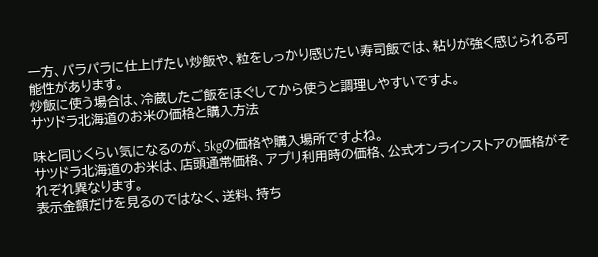一方、パラパラに仕上げたい炒飯や、粒をしっかり感じたい寿司飯では、粘りが強く感じられる可能性があります。
炒飯に使う場合は、冷蔵したご飯をほぐしてから使うと調理しやすいですよ。
サツドラ北海道のお米の価格と購入方法

味と同じくらい気になるのが、5kgの価格や購入場所ですよね。
サツドラ北海道のお米は、店頭通常価格、アプリ利用時の価格、公式オンラインストアの価格がそれぞれ異なります。
表示金額だけを見るのではなく、送料、持ち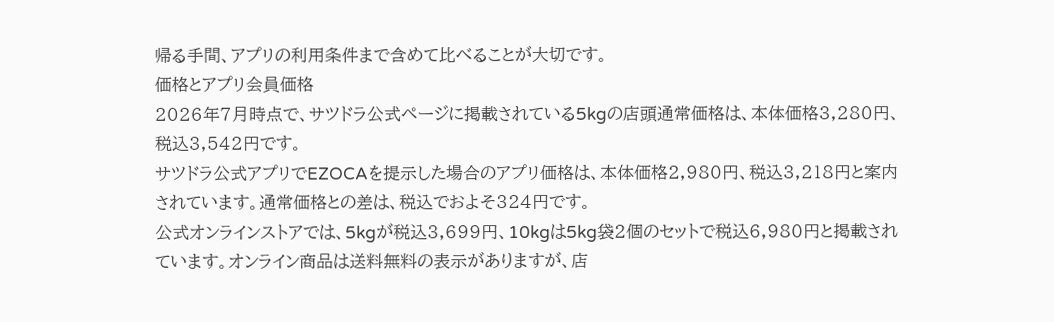帰る手間、アプリの利用条件まで含めて比べることが大切です。
価格とアプリ会員価格
2026年7月時点で、サツドラ公式ページに掲載されている5kgの店頭通常価格は、本体価格3,280円、税込3,542円です。
サツドラ公式アプリでEZOCAを提示した場合のアプリ価格は、本体価格2,980円、税込3,218円と案内されています。通常価格との差は、税込でおよそ324円です。
公式オンラインストアでは、5kgが税込3,699円、10kgは5kg袋2個のセットで税込6,980円と掲載されています。オンライン商品は送料無料の表示がありますが、店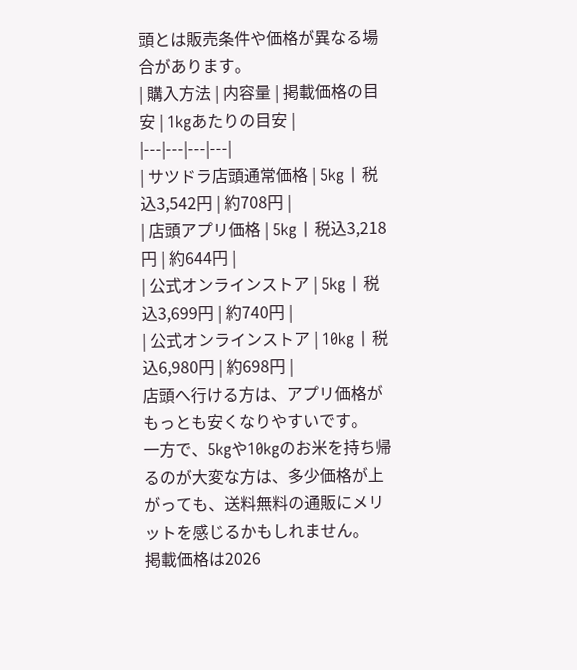頭とは販売条件や価格が異なる場合があります。
| 購入方法 | 内容量 | 掲載価格の目安 | 1kgあたりの目安 |
|---|---|---|---|
| サツドラ店頭通常価格 | 5kg | 税込3,542円 | 約708円 |
| 店頭アプリ価格 | 5kg | 税込3,218円 | 約644円 |
| 公式オンラインストア | 5kg | 税込3,699円 | 約740円 |
| 公式オンラインストア | 10kg | 税込6,980円 | 約698円 |
店頭へ行ける方は、アプリ価格がもっとも安くなりやすいです。
一方で、5kgや10kgのお米を持ち帰るのが大変な方は、多少価格が上がっても、送料無料の通販にメリットを感じるかもしれません。
掲載価格は2026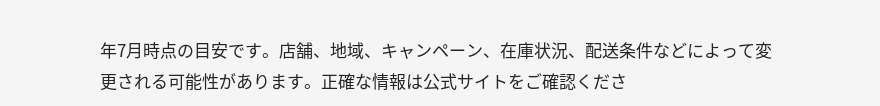年7月時点の目安です。店舗、地域、キャンペーン、在庫状況、配送条件などによって変更される可能性があります。正確な情報は公式サイトをご確認くださ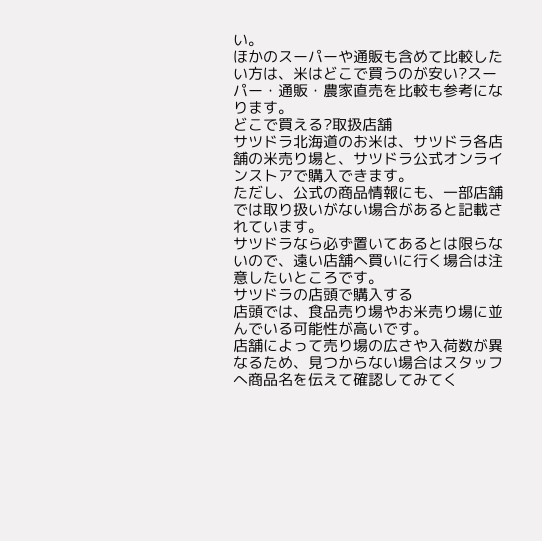い。
ほかのスーパーや通販も含めて比較したい方は、米はどこで買うのが安い?スーパー・通販・農家直売を比較も参考になります。
どこで買える?取扱店舗
サツドラ北海道のお米は、サツドラ各店舗の米売り場と、サツドラ公式オンラインストアで購入できます。
ただし、公式の商品情報にも、一部店舗では取り扱いがない場合があると記載されています。
サツドラなら必ず置いてあるとは限らないので、遠い店舗へ買いに行く場合は注意したいところです。
サツドラの店頭で購入する
店頭では、食品売り場やお米売り場に並んでいる可能性が高いです。
店舗によって売り場の広さや入荷数が異なるため、見つからない場合はスタッフへ商品名を伝えて確認してみてく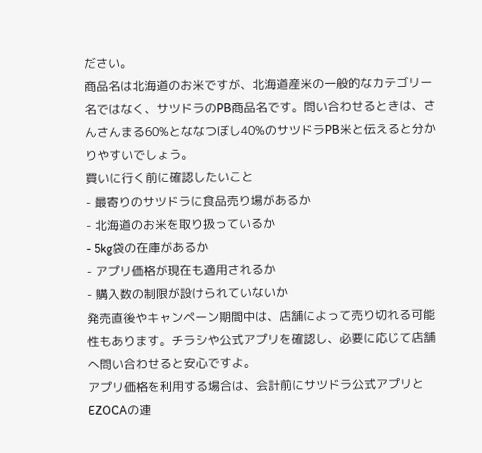ださい。
商品名は北海道のお米ですが、北海道産米の一般的なカテゴリー名ではなく、サツドラのPB商品名です。問い合わせるときは、さんさんまる60%とななつぼし40%のサツドラPB米と伝えると分かりやすいでしょう。
買いに行く前に確認したいこと
- 最寄りのサツドラに食品売り場があるか
- 北海道のお米を取り扱っているか
- 5kg袋の在庫があるか
- アプリ価格が現在も適用されるか
- 購入数の制限が設けられていないか
発売直後やキャンペーン期間中は、店舗によって売り切れる可能性もあります。チラシや公式アプリを確認し、必要に応じて店舗へ問い合わせると安心ですよ。
アプリ価格を利用する場合は、会計前にサツドラ公式アプリとEZOCAの連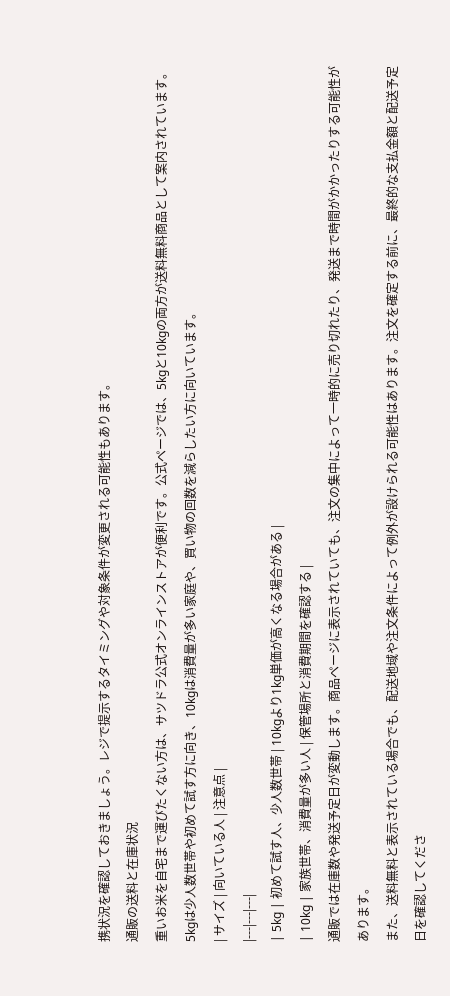携状況を確認しておきましょう。レジで提示するタイミングや対象条件が変更される可能性もあります。
通販の送料と在庫状況
重いお米を自宅まで運びたくない方は、サツドラ公式オンラインストアが便利です。公式ページでは、5kgと10kgの両方が送料無料商品として案内されています。
5kgは少人数世帯や初めて試す方に向き、10kgは消費量が多い家庭や、買い物の回数を減らしたい方に向いています。
| サイズ | 向いている人 | 注意点 |
|---|---|---|
| 5kg | 初めて試す人、少人数世帯 | 10kgより1kg単価が高くなる場合がある |
| 10kg | 家族世帯、消費量が多い人 | 保管場所と消費期間を確認する |
通販では在庫数や発送予定日が変動します。商品ページに表示されていても、注文の集中によって一時的に売り切れたり、発送まで時間がかかったりする可能性があります。
また、送料無料と表示されている場合でも、配送地域や注文条件によって例外が設けられる可能性はあります。注文を確定する前に、最終的な支払金額と配送予定日を確認してくださ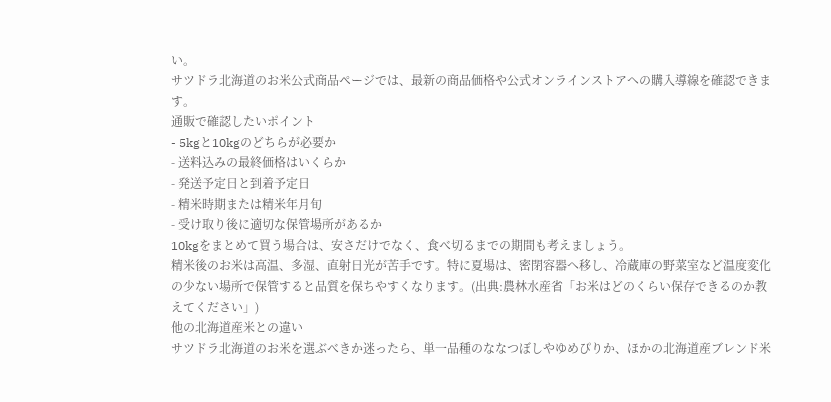い。
サツドラ北海道のお米公式商品ページでは、最新の商品価格や公式オンラインストアへの購入導線を確認できます。
通販で確認したいポイント
- 5kgと10kgのどちらが必要か
- 送料込みの最終価格はいくらか
- 発送予定日と到着予定日
- 精米時期または精米年月旬
- 受け取り後に適切な保管場所があるか
10kgをまとめて買う場合は、安さだけでなく、食べ切るまでの期間も考えましょう。
精米後のお米は高温、多湿、直射日光が苦手です。特に夏場は、密閉容器へ移し、冷蔵庫の野菜室など温度変化の少ない場所で保管すると品質を保ちやすくなります。(出典:農林水産省「お米はどのくらい保存できるのか教えてください」)
他の北海道産米との違い
サツドラ北海道のお米を選ぶべきか迷ったら、単一品種のななつぼしやゆめぴりか、ほかの北海道産ブレンド米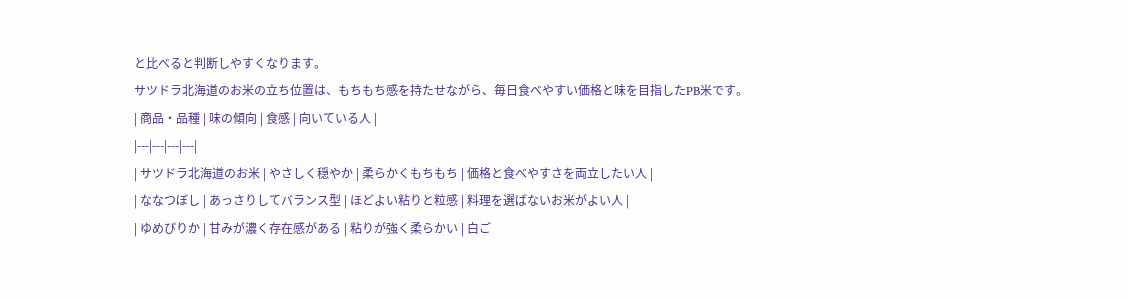と比べると判断しやすくなります。
サツドラ北海道のお米の立ち位置は、もちもち感を持たせながら、毎日食べやすい価格と味を目指したPB米です。
| 商品・品種 | 味の傾向 | 食感 | 向いている人 |
|---|---|---|---|
| サツドラ北海道のお米 | やさしく穏やか | 柔らかくもちもち | 価格と食べやすさを両立したい人 |
| ななつぼし | あっさりしてバランス型 | ほどよい粘りと粒感 | 料理を選ばないお米がよい人 |
| ゆめぴりか | 甘みが濃く存在感がある | 粘りが強く柔らかい | 白ご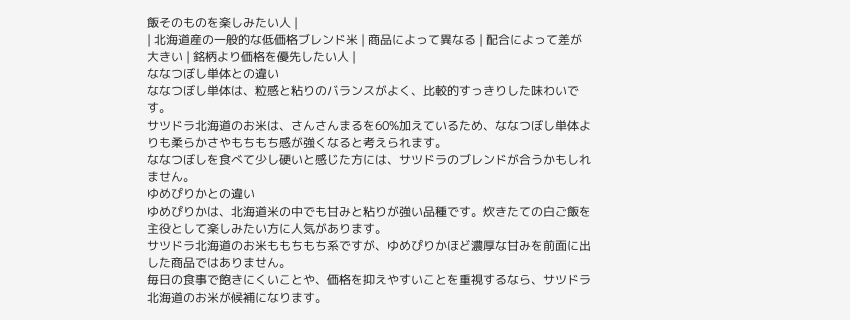飯そのものを楽しみたい人 |
| 北海道産の一般的な低価格ブレンド米 | 商品によって異なる | 配合によって差が大きい | 銘柄より価格を優先したい人 |
ななつぼし単体との違い
ななつぼし単体は、粒感と粘りのバランスがよく、比較的すっきりした味わいです。
サツドラ北海道のお米は、さんさんまるを60%加えているため、ななつぼし単体よりも柔らかさやもちもち感が強くなると考えられます。
ななつぼしを食べて少し硬いと感じた方には、サツドラのブレンドが合うかもしれません。
ゆめぴりかとの違い
ゆめぴりかは、北海道米の中でも甘みと粘りが強い品種です。炊きたての白ご飯を主役として楽しみたい方に人気があります。
サツドラ北海道のお米ももちもち系ですが、ゆめぴりかほど濃厚な甘みを前面に出した商品ではありません。
毎日の食事で飽きにくいことや、価格を抑えやすいことを重視するなら、サツドラ北海道のお米が候補になります。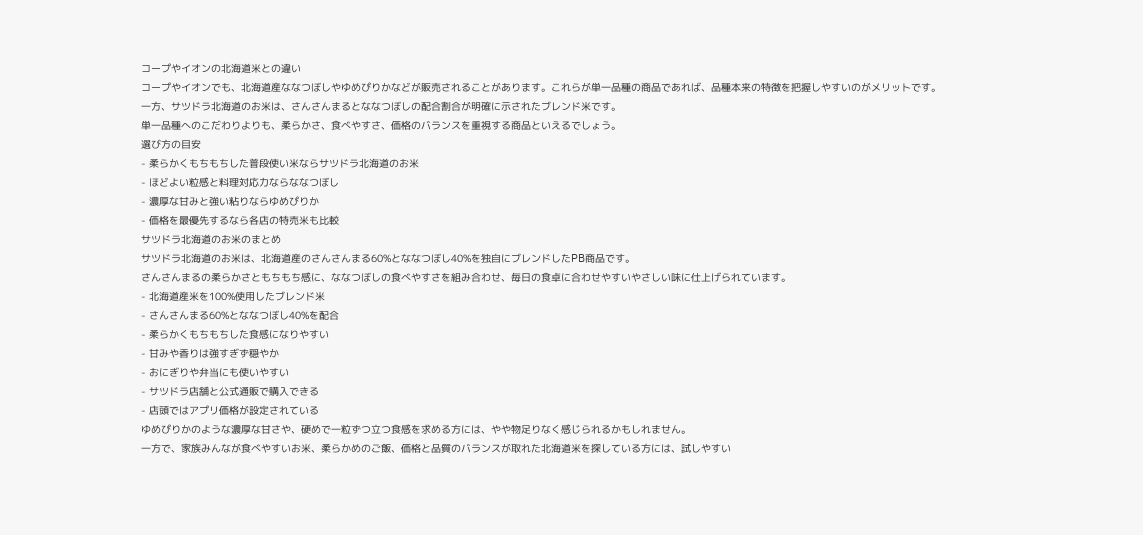コープやイオンの北海道米との違い
コープやイオンでも、北海道産ななつぼしやゆめぴりかなどが販売されることがあります。これらが単一品種の商品であれば、品種本来の特徴を把握しやすいのがメリットです。
一方、サツドラ北海道のお米は、さんさんまるとななつぼしの配合割合が明確に示されたブレンド米です。
単一品種へのこだわりよりも、柔らかさ、食べやすさ、価格のバランスを重視する商品といえるでしょう。
選び方の目安
- 柔らかくもちもちした普段使い米ならサツドラ北海道のお米
- ほどよい粒感と料理対応力ならななつぼし
- 濃厚な甘みと強い粘りならゆめぴりか
- 価格を最優先するなら各店の特売米も比較
サツドラ北海道のお米のまとめ
サツドラ北海道のお米は、北海道産のさんさんまる60%とななつぼし40%を独自にブレンドしたPB商品です。
さんさんまるの柔らかさともちもち感に、ななつぼしの食べやすさを組み合わせ、毎日の食卓に合わせやすいやさしい味に仕上げられています。
- 北海道産米を100%使用したブレンド米
- さんさんまる60%とななつぼし40%を配合
- 柔らかくもちもちした食感になりやすい
- 甘みや香りは強すぎず穏やか
- おにぎりや弁当にも使いやすい
- サツドラ店舗と公式通販で購入できる
- 店頭ではアプリ価格が設定されている
ゆめぴりかのような濃厚な甘さや、硬めで一粒ずつ立つ食感を求める方には、やや物足りなく感じられるかもしれません。
一方で、家族みんなが食べやすいお米、柔らかめのご飯、価格と品質のバランスが取れた北海道米を探している方には、試しやすい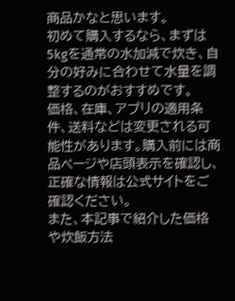商品かなと思います。
初めて購入するなら、まずは5kgを通常の水加減で炊き、自分の好みに合わせて水量を調整するのがおすすめです。
価格、在庫、アプリの適用条件、送料などは変更される可能性があります。購入前には商品ページや店頭表示を確認し、正確な情報は公式サイトをご確認ください。
また、本記事で紹介した価格や炊飯方法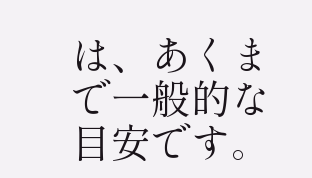は、あくまで一般的な目安です。